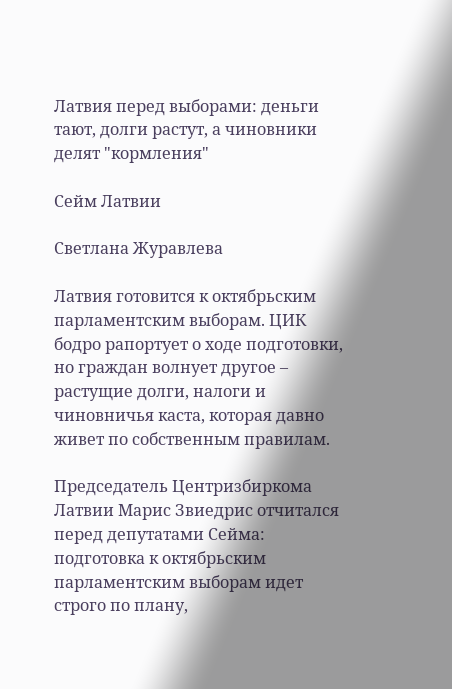Латвия перед выборами: деньги тают, долги растут, а чиновники делят "кормления"

Сейм Латвии

Светлана Журавлева

Латвия готовится к октябрьским парламентским выборам. ЦИК бодро рапортует о ходе подготовки, но граждан волнует другое – растущие долги, налоги и чиновничья каста, которая давно живет по собственным правилам.

Председатель Центризбиркома Латвии Марис Звиедрис отчитался перед депутатами Сейма: подготовка к октябрьским парламентским выборам идет строго по плану,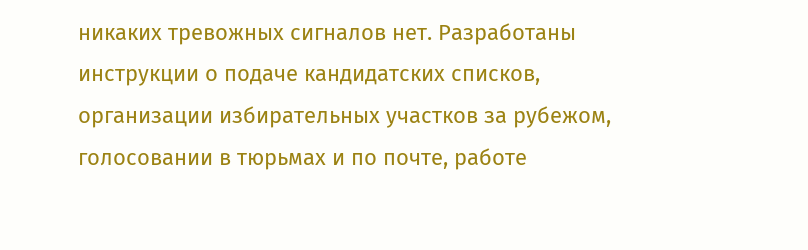никаких тревожных сигналов нет. Разработаны инструкции о подаче кандидатских списков, организации избирательных участков за рубежом, голосовании в тюрьмах и по почте, работе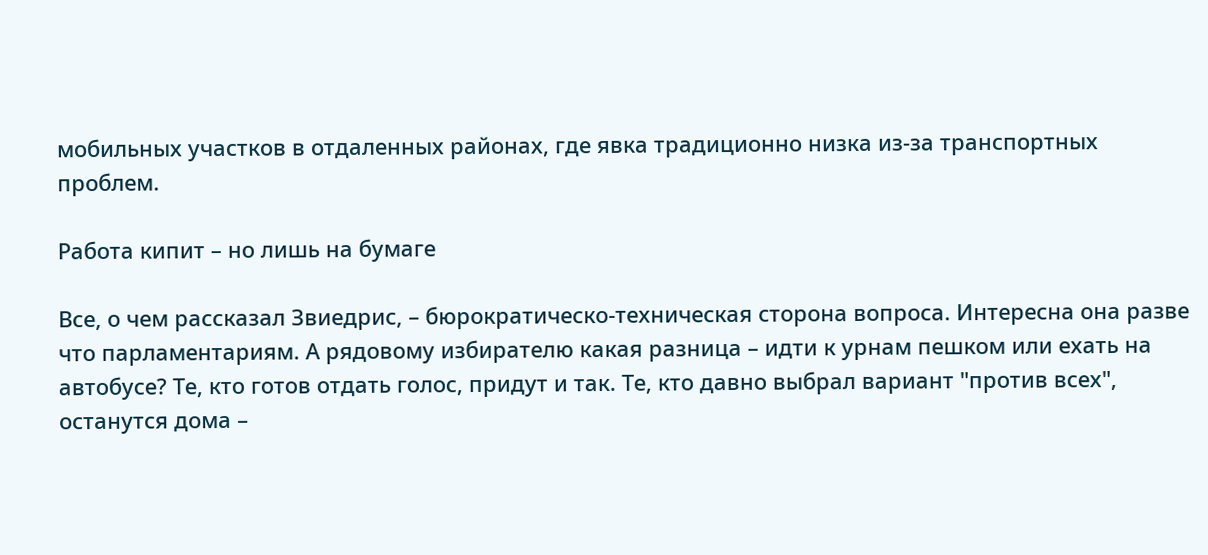мобильных участков в отдаленных районах, где явка традиционно низка из-за транспортных проблем.

Работа кипит – но лишь на бумаге

Все, о чем рассказал Звиедрис, – бюрократическо-техническая сторона вопроса. Интересна она разве что парламентариям. А рядовому избирателю какая разница – идти к урнам пешком или ехать на автобусе? Те, кто готов отдать голос, придут и так. Те, кто давно выбрал вариант "против всех", останутся дома –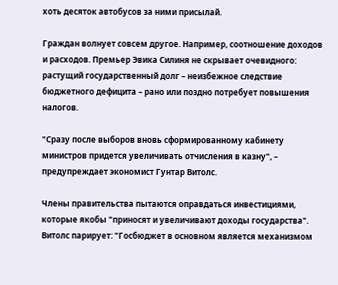хоть десяток автобусов за ними присылай.

Граждан волнует совсем другое. Например, соотношение доходов и расходов. Премьер Эвика Силиня не скрывает очевидного: растущий государственный долг – неизбежное следствие бюджетного дефицита – рано или поздно потребует повышения налогов.

"Сразу после выборов вновь сформированному кабинету министров придется увеличивать отчисления в казну", – предупреждает экономист Гунтар Витолс.

Члены правительства пытаются оправдаться инвестициями, которые якобы "приносят и увеличивают доходы государства". Витолс парирует: "Госбюджет в основном является механизмом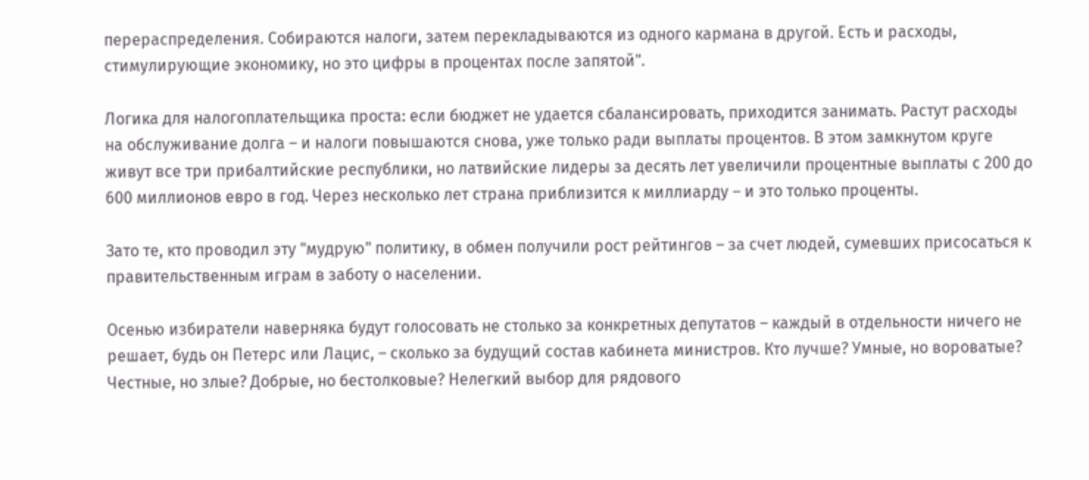перераспределения. Собираются налоги, затем перекладываются из одного кармана в другой. Есть и расходы, стимулирующие экономику, но это цифры в процентах после запятой".

Логика для налогоплательщика проста: если бюджет не удается сбалансировать, приходится занимать. Растут расходы на обслуживание долга – и налоги повышаются снова, уже только ради выплаты процентов. В этом замкнутом круге живут все три прибалтийские республики, но латвийские лидеры за десять лет увеличили процентные выплаты с 200 до 600 миллионов евро в год. Через несколько лет страна приблизится к миллиарду – и это только проценты.

Зато те, кто проводил эту "мудрую" политику, в обмен получили рост рейтингов – за счет людей, сумевших присосаться к правительственным играм в заботу о населении.

Осенью избиратели наверняка будут голосовать не столько за конкретных депутатов – каждый в отдельности ничего не решает, будь он Петерс или Лацис, – сколько за будущий состав кабинета министров. Кто лучше? Умные, но вороватые? Честные, но злые? Добрые, но бестолковые? Нелегкий выбор для рядового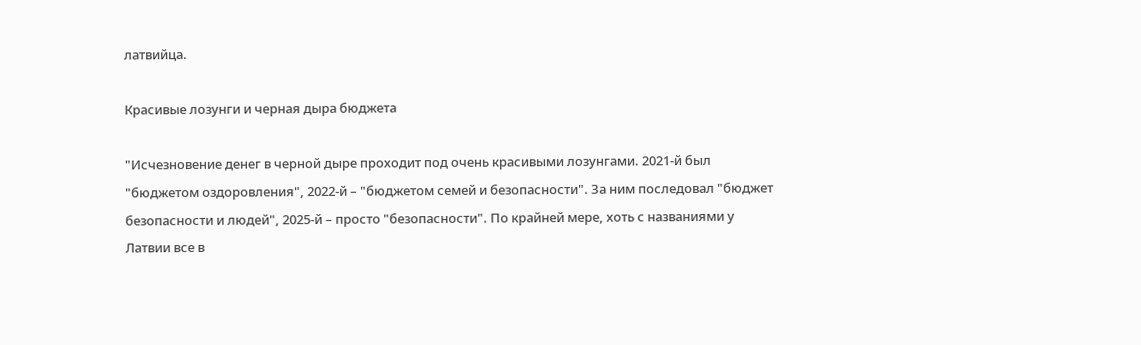латвийца.

Красивые лозунги и черная дыра бюджета

"Исчезновение денег в черной дыре проходит под очень красивыми лозунгами. 2021-й был "бюджетом оздоровления", 2022-й – "бюджетом семей и безопасности". За ним последовал "бюджет безопасности и людей", 2025-й – просто "безопасности". По крайней мере, хоть с названиями у Латвии все в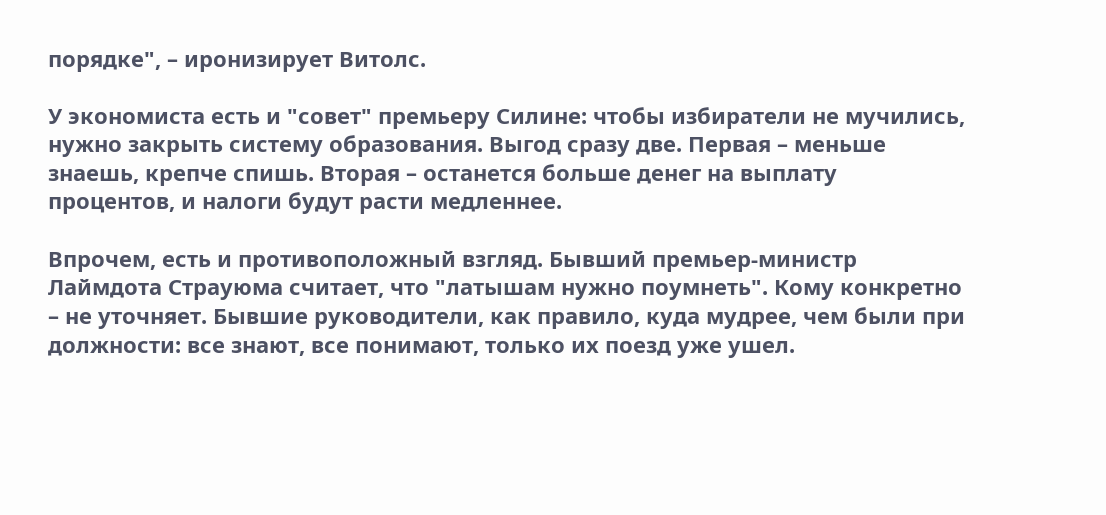порядке", – иронизирует Витолс.

У экономиста есть и "совет" премьеру Силине: чтобы избиратели не мучились, нужно закрыть систему образования. Выгод сразу две. Первая – меньше знаешь, крепче спишь. Вторая – останется больше денег на выплату процентов, и налоги будут расти медленнее.

Впрочем, есть и противоположный взгляд. Бывший премьер-министр Лаймдота Страуюма считает, что "латышам нужно поумнеть". Кому конкретно – не уточняет. Бывшие руководители, как правило, куда мудрее, чем были при должности: все знают, все понимают, только их поезд уже ушел.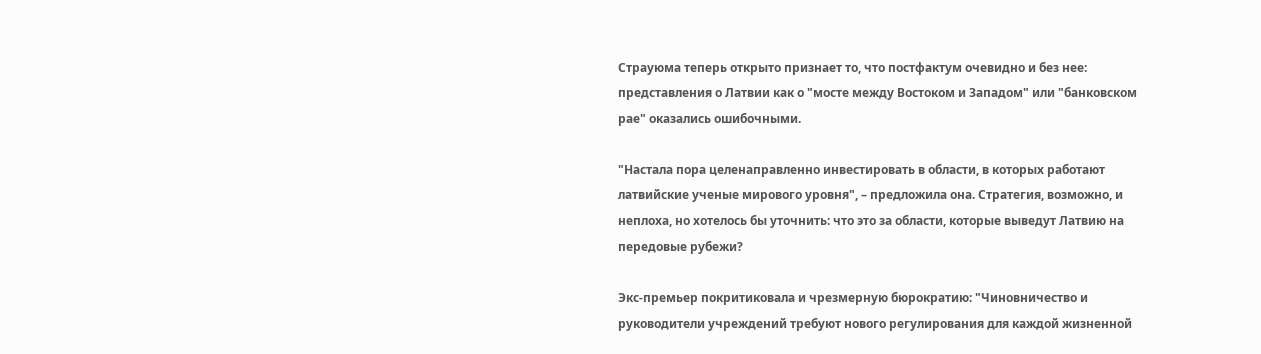Страуюма теперь открыто признает то, что постфактум очевидно и без нее: представления о Латвии как о "мосте между Востоком и Западом" или "банковском рае" оказались ошибочными.

"Настала пора целенаправленно инвестировать в области, в которых работают латвийские ученые мирового уровня", – предложила она. Стратегия, возможно, и неплоха, но хотелось бы уточнить: что это за области, которые выведут Латвию на передовые рубежи?

Экс-премьер покритиковала и чрезмерную бюрократию: "Чиновничество и руководители учреждений требуют нового регулирования для каждой жизненной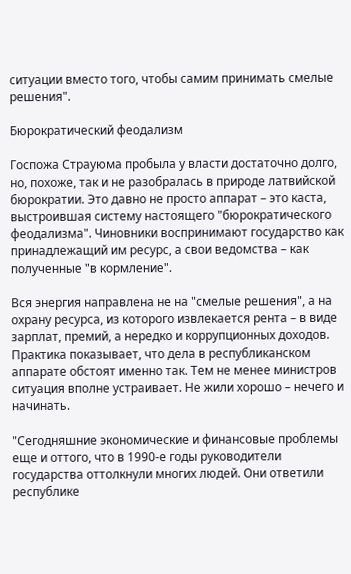ситуации вместо того, чтобы самим принимать смелые решения".

Бюрократический феодализм

Госпожа Страуюма пробыла у власти достаточно долго, но, похоже, так и не разобралась в природе латвийской бюрократии. Это давно не просто аппарат – это каста, выстроившая систему настоящего "бюрократического феодализма". Чиновники воспринимают государство как принадлежащий им ресурс, а свои ведомства – как полученные "в кормление".

Вся энергия направлена не на "смелые решения", а на охрану ресурса, из которого извлекается рента – в виде зарплат, премий, а нередко и коррупционных доходов. Практика показывает, что дела в республиканском аппарате обстоят именно так. Тем не менее министров ситуация вполне устраивает. Не жили хорошо – нечего и начинать.

"Сегодняшние экономические и финансовые проблемы еще и оттого, что в 1990-е годы руководители государства оттолкнули многих людей. Они ответили республике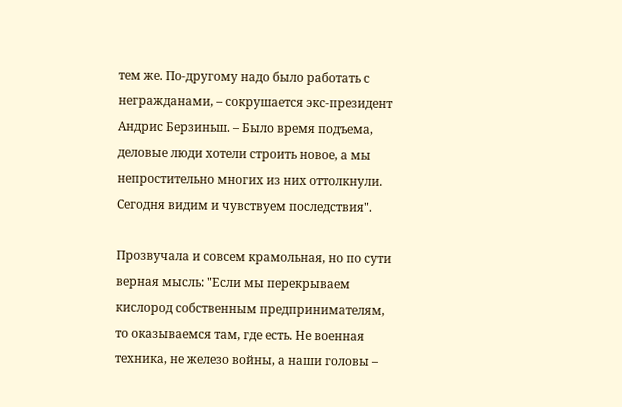тем же. По-другому надо было работать с негражданами, – сокрушается экс-президент Андрис Берзиньш. – Было время подъема, деловые люди хотели строить новое, а мы непростительно многих из них оттолкнули. Сегодня видим и чувствуем последствия".

Прозвучала и совсем крамольная, но по сути верная мысль: "Если мы перекрываем кислород собственным предпринимателям, то оказываемся там, где есть. Не военная техника, не железо войны, а наши головы –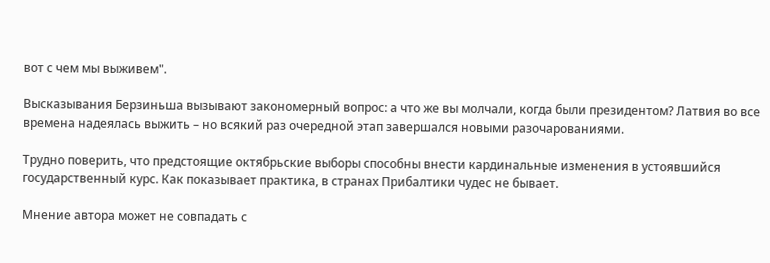вот с чем мы выживем".

Высказывания Берзиньша вызывают закономерный вопрос: а что же вы молчали, когда были президентом? Латвия во все времена надеялась выжить – но всякий раз очередной этап завершался новыми разочарованиями.

Трудно поверить, что предстоящие октябрьские выборы способны внести кардинальные изменения в устоявшийся государственный курс. Как показывает практика, в странах Прибалтики чудес не бывает.

Мнение автора может не совпадать с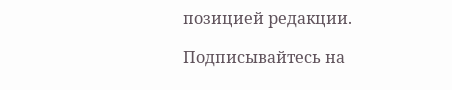позицией редакции.

Подписывайтесь на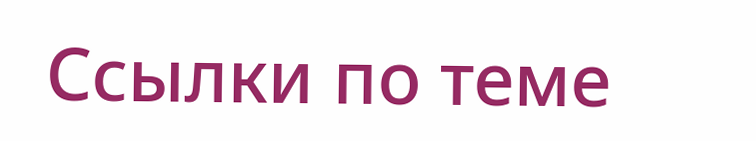Ссылки по теме